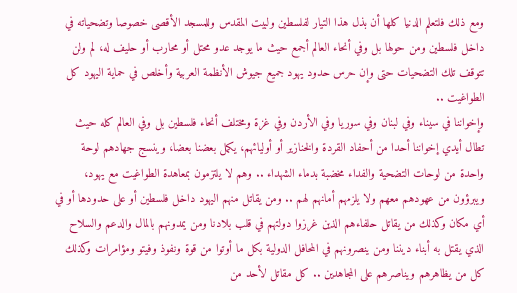ومع ذلك فلتعلم الدنيا كلها أن بذل هذا التيار لفلسطين ولبيت المقدس وللمسجد الأقصى خصوصا وتضحياته في داخل فلسطين ومن حولها بل وفي أنحاء العالم أجمع حيث ما يوجد عدو محتل أو محارب أو حليف له، لم ولن تتوقف تلك التضحيات حتى وإن حرس حدود يهود جميع جيوش الأنظمة العربية وأخلص في حماية اليهود كل الطواغيت ..
وإخواننا في سيناء وفي لبنان وفي سوريا وفي الأردن وفي غزة ومختلف أنحاء فلسطين بل وفي العالم كله حيث تطال أيدي إخواننا أحدا من أحفاد القردة والخنازير أو أوليائهم، يكمل بعضنا بعضا، وينسج جهادهم لوحة واحدة من لوحات التضحية والفداء مخضبة بدماء الشهداء .. وهم لا يلتزمون بمعاهدة الطواغيت مع يهود، ويبرؤون من عهودهم معهم ولا يلزمهم أمانهم لهم .. ومن يقاتل منهم اليهود داخل فلسطين أو على حدودها أو في أي مكان وكذلك من يقاتل حلفاءهم الذين غرزوا دولتهم في قلب بلادنا ومن يمدونهم بالمال والدعم والسلاح الذي يقتل به أبناء ديننا ومن ينصرونهم في المحافل الدولية بكل ما أوتوا من قوة ونفوذ وفيتو ومؤامرات وكذلك كل من يظاهرهم ويناصرهم على المجاهدين .. كل مقاتل لأحد من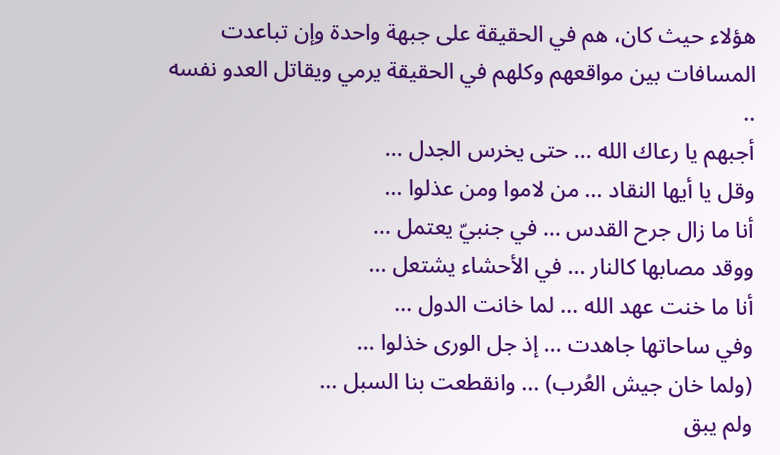هؤلاء حيث كان، هم في الحقيقة على جبهة واحدة وإن تباعدت المسافات بين مواقعهم وكلهم في الحقيقة يرمي ويقاتل العدو نفسه ..
أجبهم يا رعاك الله ... حتى يخرس الجدل ...
وقل يا أيها النقاد ... من لاموا ومن عذلوا ...
أنا ما زال جرح القدس ... في جنبيّ يعتمل ...
ووقد مصابها كالنار ... في الأحشاء يشتعل ...
أنا ما خنت عهد الله ... لما خانت الدول ...
وفي ساحاتها جاهدت ... إذ جل الورى خذلوا ...
(ولما خان جيش العُرب) ... وانقطعت بنا السبل ...
ولم يبق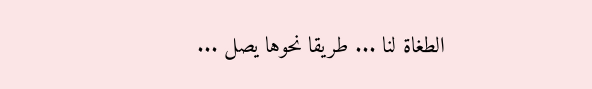الطغاة لنا ... طريقا نحوها يصل ...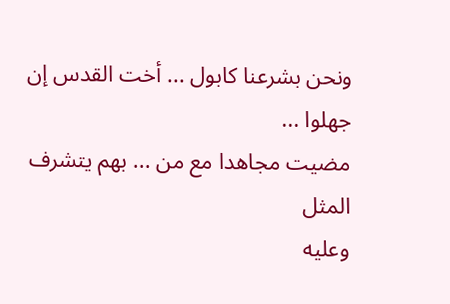ونحن بشرعنا كابول ... أخت القدس إن جهلوا ...
مضيت مجاهدا مع من ... بهم يتشرف المثل
وعليه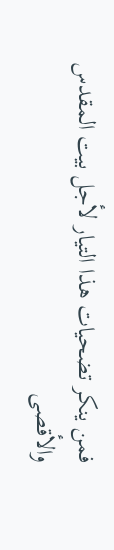فمن ينكر تضحيات هذا التيار لأجل بيت المقدس والأقصى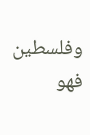وفلسطين فهو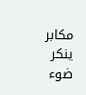مكابر ينكر ضوء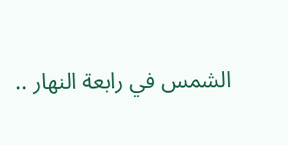الشمس في رابعة النهار ..